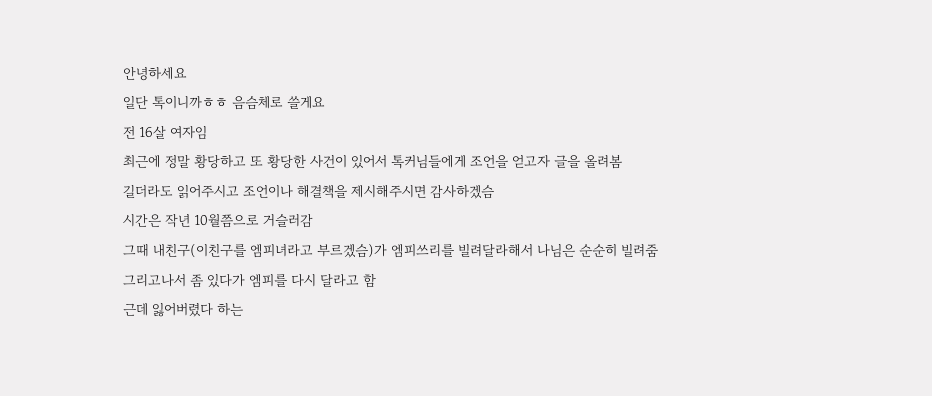안녕하세요
일단 톡이니까ㅎㅎ 음슴체로 쓸게요
전 16살 여자임
최근에 정말 황당하고 또 황당한 사건이 있어서 톡커님들에게 조언을 얻고자 글을 올려봄
길더라도 읽어주시고 조언이나 해결책을 제시해주시면 감사하겠슴
시간은 작년 10월쯤으로 거슬러감
그때 내친구(이친구를 엠피녀라고 부르겠슴)가 엠피쓰리를 빌려달라해서 나님은 순순히 빌려줌
그리고나서 좀 있다가 엠피를 다시 달라고 함
근데 잃어버렸다 하는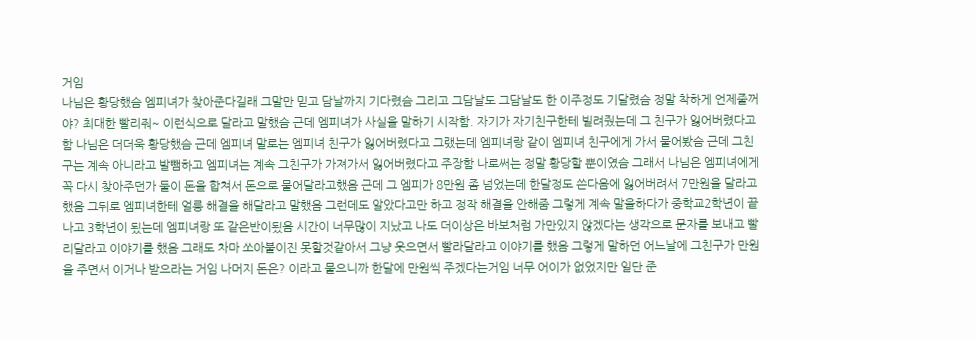거임
나님은 황당했슴 엠피녀가 찾아준다길래 그말만 믿고 담날까지 기다렸슴 그리고 그담날도 그담날도 한 이주정도 기달렸슴 정말 착하게 언제줄꺼야? 최대한 빨리줘~ 이런식으로 달라고 말했슴 근데 엠피녀가 사실을 말하기 시작함. 자기가 자기친구한테 빌려줬는데 그 친구가 잃어버렸다고함 나님은 더더욱 황당했슴 근데 엠피녀 말로는 엠피녀 친구가 잃어버렸다고 그랬는데 엠피녀랑 같이 엠피녀 친구에게 가서 물어봤슴 근데 그친구는 계속 아니라고 발뺌하고 엠피녀는 계속 그친구가 가져가서 잃어버렸다고 주장함 나로써는 정말 황당할 뿐이였슴 그래서 나님은 엠피녀에게 꼭 다시 찾아주던가 둘이 돈을 합쳐서 돈으로 물어달라고했음 근데 그 엠피가 8만원 좀 넘었는데 한달정도 쓴다음에 잃어버려서 7만원을 달라고 했음 그뒤로 엠피녀한테 얼릉 해결을 해달라고 말했음 그런데도 알았다고만 하고 정작 해결을 안해줌 그렇게 계속 말을하다가 중학교2학년이 끝나고 3학년이 됬는데 엠피녀랑 또 같은반이됬음 시간이 너무많이 지났고 나도 더이상은 바보처럼 가만있지 않겠다는 생각으로 문자를 보내고 빨리달라고 이야기를 했음 그래도 차마 쏘아붙이진 못할것같아서 그냥 웃으면서 빨라달라고 이야기를 했음 그렇게 말하던 어느날에 그친구가 만원을 주면서 이거나 받으라는 거임 나머지 돈은? 이라고 물으니까 한달에 만원씩 주겠다는거임 너무 어이가 없었지만 일단 준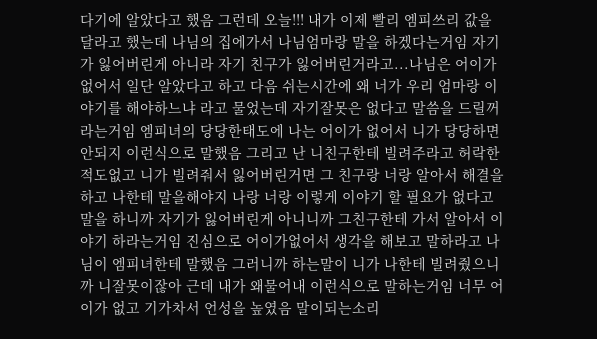다기에 알았다고 했음 그런데 오늘!!! 내가 이제 빨리 엠피쓰리 값을 달라고 했는데 나님의 집에가서 나님엄마랑 말을 하겠다는거임 자기가 잃어버린게 아니라 자기 친구가 잃어버린거라고...나님은 어이가 없어서 일단 알았다고 하고 다음 쉬는시간에 왜 너가 우리 엄마랑 이야기를 해야하느냐 라고 물었는데 자기잘못은 없다고 말씀을 드릴꺼라는거임 엠피녀의 당당한태도에 나는 어이가 없어서 니가 당당하면 안되지 이런식으로 말했음 그리고 난 니친구한테 빌려주라고 허락한적도없고 니가 빌려줘서 잃어버린거면 그 친구랑 너랑 알아서 해결을하고 나한테 말을해야지 나랑 너랑 이렇게 이야기 할 필요가 없다고 말을 하니까 자기가 잃어버린게 아니니까 그친구한테 가서 알아서 이야기 하라는거임 진심으로 어이가없어서 생각을 해보고 말하라고 나님이 엠피녀한테 말했음 그러니까 하는말이 니가 나한테 빌려줬으니까 니잘못이잖아 근데 내가 왜물어내 이런식으로 말하는거임 너무 어이가 없고 기가차서 언성을 높였음 말이되는소리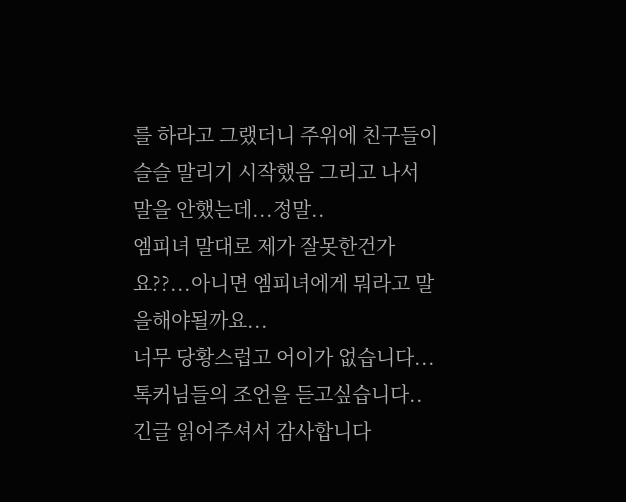를 하라고 그랬더니 주위에 친구들이 슬슬 말리기 시작했음 그리고 나서 말을 안했는데...정말..
엠피녀 말대로 제가 잘못한건가요??...아니면 엠피녀에게 뭐라고 말을해야될까요...
너무 당황스럽고 어이가 없습니다...톡커님들의 조언을 듣고싶습니다..
긴글 읽어주셔서 감사합니다